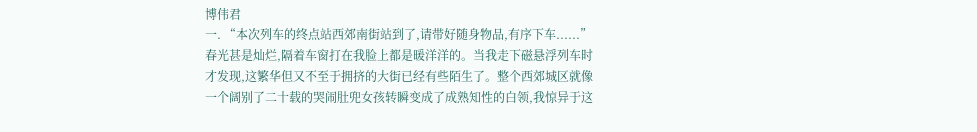博伟君
一. “本次列车的终点站西郊南街站到了,请带好随身物品,有序下车......” 春光甚是灿烂,隔着车窗打在我脸上都是暖洋洋的。当我走下磁悬浮列车时才发现,这繁华但又不至于拥挤的大街已经有些陌生了。整个西郊城区就像一个阔别了二十载的哭闹肚兜女孩转瞬变成了成熟知性的白领,我惊异于这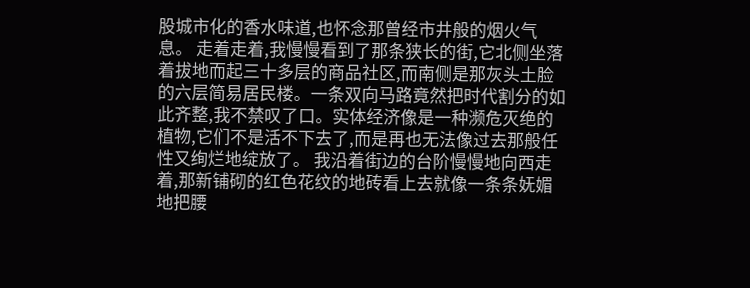股城市化的香水味道,也怀念那曾经市井般的烟火气息。 走着走着,我慢慢看到了那条狭长的街,它北侧坐落着拔地而起三十多层的商品社区,而南侧是那灰头土脸的六层简易居民楼。一条双向马路竟然把时代割分的如此齐整,我不禁叹了口。实体经济像是一种濒危灭绝的植物,它们不是活不下去了,而是再也无法像过去那般任性又绚烂地绽放了。 我沿着街边的台阶慢慢地向西走着,那新铺砌的红色花纹的地砖看上去就像一条条妩媚地把腰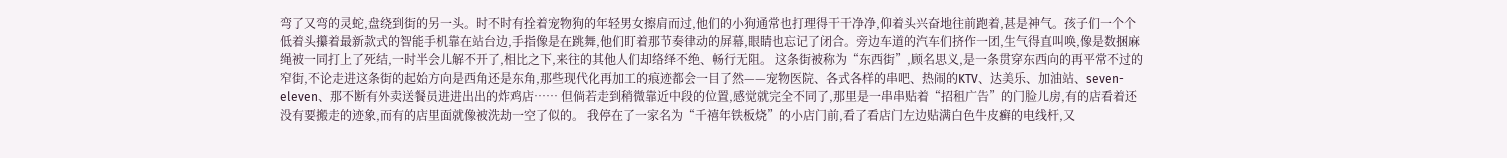弯了又弯的灵蛇,盘绕到街的另一头。时不时有拴着宠物狗的年轻男女擦肩而过,他们的小狗通常也打理得干干净净,仰着头兴奋地往前跑着,甚是神气。孩子们一个个低着头攥着最新款式的智能手机靠在站台边,手指像是在跳舞,他们盯着那节奏律动的屏幕,眼睛也忘记了闭合。旁边车道的汽车们挤作一团,生气得直叫唤,像是数捆麻绳被一同打上了死结,一时半会儿解不开了,相比之下,来往的其他人们却络绎不绝、畅行无阻。 这条街被称为“东西街”,顾名思义,是一条贯穿东西向的再平常不过的窄街,不论走进这条街的起始方向是西角还是东角,那些现代化再加工的痕迹都会一目了然——宠物医院、各式各样的串吧、热闹的KTV、达美乐、加油站、seven-eleven、那不断有外卖送餐员进进出出的炸鸡店…… 但倘若走到稍微靠近中段的位置,感觉就完全不同了,那里是一串串贴着“招租广告”的门脸儿房,有的店看着还没有要搬走的迹象,而有的店里面就像被洗劫一空了似的。 我停在了一家名为“千禧年铁板烧”的小店门前,看了看店门左边贴满白色牛皮癣的电线杆,又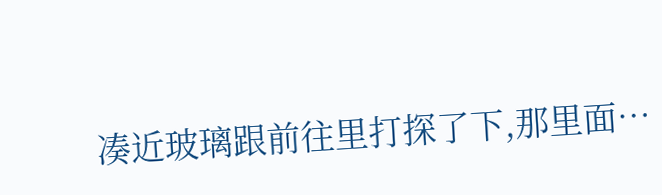凑近玻璃跟前往里打探了下,那里面…